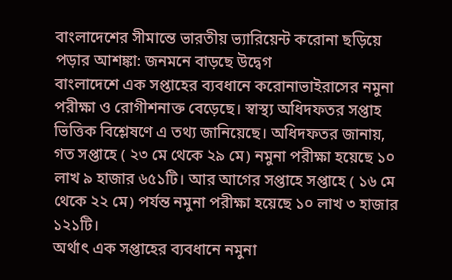বাংলাদেশের সীমান্তে ভারতীয় ভ্যারিয়েন্ট করোনা ছড়িয়ে পড়ার আশঙ্কা: জনমনে বাড়ছে উদ্বেগ
বাংলাদেশে এক সপ্তাহের ব্যবধানে করোনাভাইরাসের নমুনা পরীক্ষা ও রোগীশনাক্ত বেড়েছে। স্বাস্থ্য অধিদফতর সপ্তাহ ভিত্তিক বিশ্লেষণে এ তথ্য জানিয়েছে। অধিদফতর জানায়, গত সপ্তাহে ( ২৩ মে থেকে ২৯ মে) নমুনা পরীক্ষা হয়েছে ১০ লাখ ৯ হাজার ৬৫১টি। আর আগের সপ্তাহে সপ্তাহে ( ১৬ মে থেকে ২২ মে) পর্যন্ত নমুনা পরীক্ষা হয়েছে ১০ লাখ ৩ হাজার ১২১টি।
অর্থাৎ এক সপ্তাহের ব্যবধানে নমুনা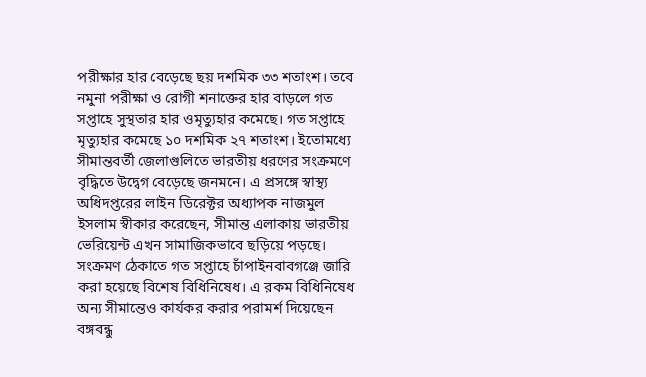পরীক্ষার হার বেড়েছে ছয় দশমিক ৩৩ শতাংশ। তবে নমুনা পরীক্ষা ও রোগী শনাক্তের হার বাড়লে গত সপ্তাহে সুস্থতার হার ওমৃত্যুহার কমেছে। গত সপ্তাহে মৃত্যুহার কমেছে ১০ দশমিক ২৭ শতাংশ। ইতোমধ্যে সীমান্তবর্তী জেলাগুলিতে ভারতীয় ধরণের সংক্রমণে বৃদ্ধিতে উদ্বেগ বেড়েছে জনমনে। এ প্রসঙ্গে স্বাস্থ্য অধিদপ্তরের লাইন ডিরেক্টর অধ্যাপক নাজমুল ইসলাম স্বীকার করেছেন, সীমান্ত এলাকায় ভারতীয় ভেরিয়েন্ট এখন সামাজিকভাবে ছড়িয়ে পড়ছে। সংক্রমণ ঠেকাতে গত সপ্তাহে চাঁপাইনবাবগঞ্জে জারি করা হয়েছে বিশেষ বিধিনিষেধ। এ রকম বিধিনিষেধ অন্য সীমান্তেও কার্যকর করার পরামর্শ দিয়েছেন বঙ্গবন্ধু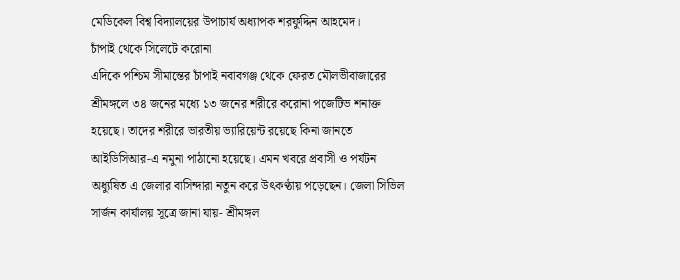মেডিকেল বিশ্ব বিদ্যালয়ের উপাচার্য অধ্যাপক শরফুদ্দিন আহমেদ।
চাঁপাই থেকে সিলেটে করোনা
এদিকে পশ্চিম সীমান্তের চাঁপাই নবাবগঞ্জ থেকে ফেরত মৌলভীবাজারের শ্রীমঙ্গলে ৩৪ জনের মধ্যে ১৩ জনের শরীরে করোনা পজেটিভ শনাক্ত হয়েছে। তাদের শরীরে ভারতীয় ভ্যারিয়েন্ট রয়েছে কিনা জানতে আইডিসিআর-এ নমুনা পাঠানো হয়েছে। এমন খবরে প্রবাসী ও পর্যটন অধ্যুষিত এ জেলার বাসিন্দারা নতুন করে উৎকণ্ঠায় পড়েছেন। জেলা সিভিল সার্জন কার্যালয় সূত্রে জানা যায়- শ্রীমঙ্গল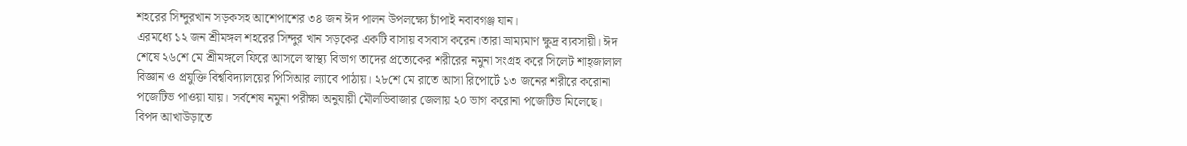শহরের সিন্দুরখান সড়কসহ আশেপাশের ৩৪ জন ঈদ পালন উপলক্ষ্যে চাঁপাই নবাবগঞ্জ যান।
এরমধ্যে ১২ জন শ্রীমঙ্গল শহরের সিন্দুর খান সড়কের একটি বাসায় বসবাস করেন।তারা ভ্রাম্যমাণ ক্ষুদ্র ব্যবসায়ী। ঈদ শেষে ২৬শে মে শ্রীমঙ্গলে ফিরে আসলে স্বাস্থ্য বিভাগ তাদের প্রত্যেকের শরীরের নমুনা সংগ্রহ করে সিলেট শাহ্জালাল বিজ্ঞান ও প্রযুক্তি বিশ্ববিদ্যালয়ের পিসিআর ল্যাবে পাঠায়। ২৮শে মে রাতে আসা রিপোর্টে ১৩ জনের শরীরে করোনা পজেটিভ পাওয়া যায়। সর্বশেষ নমুনা পরীক্ষা অনুযায়ী মৌলভিবাজার জেলায় ২০ ভাগ করোনা পজেটিভ মিলেছে।
বিপদ আখাউড়াতে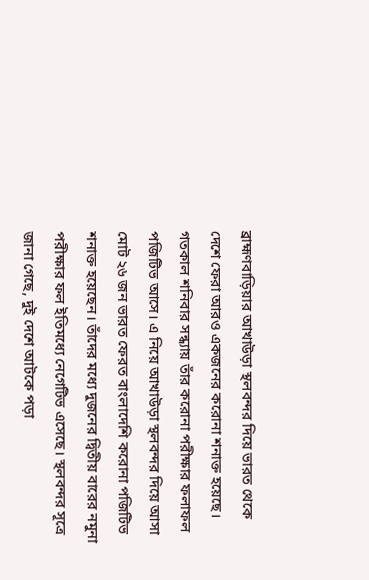ব্রাহ্মণবাড়িয়ার আখাউড়া স্থলবন্দর দিয়ে ভারত থেকে দেশে ফেরা আরও একজনের করোনা শনাক্ত হয়েছে। গতকাল শনিবার সন্ধ্যায় তাঁর করোনা পরীক্ষার ফলাফল পজিটিভ আসে। এ নিয়ে আখাউড়া স্থলবন্দর দিয়ে আসা মোট ২৬ জন ভারত ফেরত বাংলাদেশি করোনা পজিটিভ শনাক্ত হয়েছেন। তাঁদের মধ্যে দুজনের দ্বিতীয় বারের নমুনা পরীক্ষার ফল ইতিমধ্যে নেগেটিভ এসেছে। স্থলবন্দর সূত্রে জানা গেছে, দুই দেশে আটকে পড়া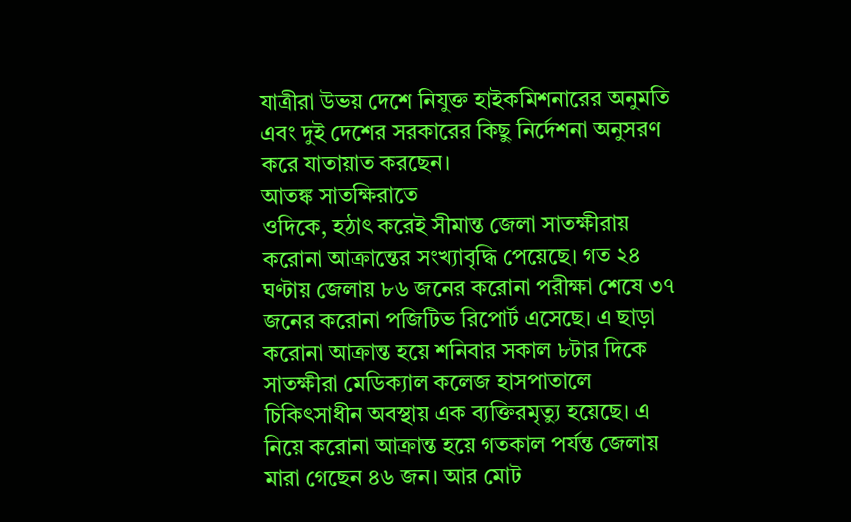যাত্রীরা উভয় দেশে নিযুক্ত হাইকমিশনারের অনুমতি এবং দুই দেশের সরকারের কিছু নির্দেশনা অনুসরণ করে যাতায়াত করছেন।
আতঙ্ক সাতক্ষিরাতে
ওদিকে, হঠাৎ করেই সীমান্ত জেলা সাতক্ষীরায় করোনা আক্রান্তের সংখ্যাবৃদ্ধি পেয়েছে। গত ২৪ ঘণ্টায় জেলায় ৮৬ জনের করোনা পরীক্ষা শেষে ৩৭ জনের করোনা পজিটিভ রিপোর্ট এসেছে। এ ছাড়া করোনা আক্রান্ত হয়ে শনিবার সকাল ৮টার দিকে সাতক্ষীরা মেডিক্যাল কলেজ হাসপাতালে চিকিৎসাধীন অবস্থায় এক ব্যক্তিরমৃত্যু হয়েছে। এ নিয়ে করোনা আক্রান্ত হয়ে গতকাল পর্যন্ত জেলায় মারা গেছেন ৪৬ জন। আর মোট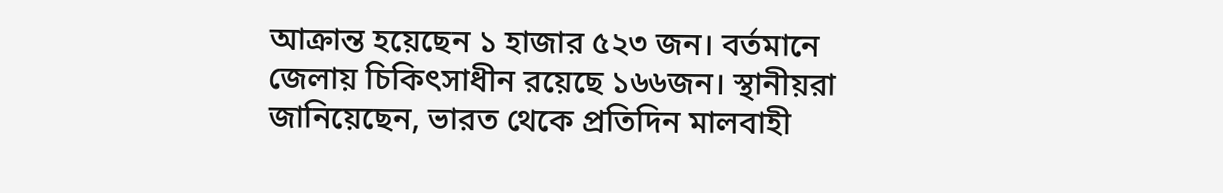আক্রান্ত হয়েছেন ১ হাজার ৫২৩ জন। বর্তমানে জেলায় চিকিৎসাধীন রয়েছে ১৬৬জন। স্থানীয়রা জানিয়েছেন, ভারত থেকে প্রতিদিন মালবাহী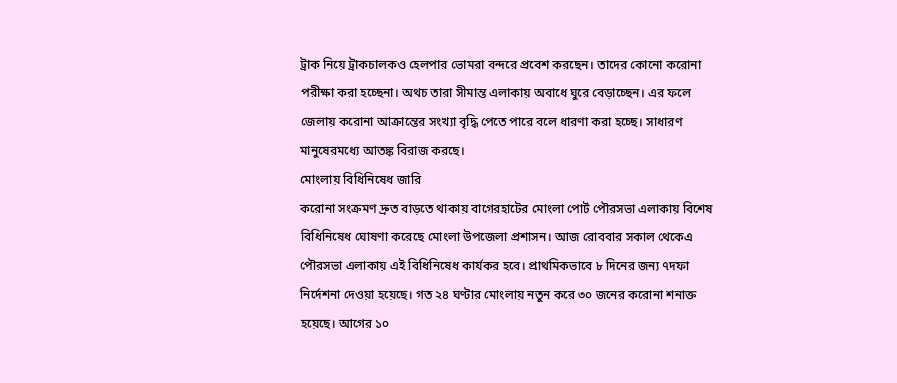ট্রাক নিয়ে ট্রাকচালকও হেলপার ভোমরা বন্দরে প্রবেশ করছেন। তাদের কোনো করোনা পরীক্ষা করা হচ্ছেনা। অথচ তারা সীমান্ত এলাকায় অবাধে ঘুরে বেড়াচ্ছেন। এর ফলে জেলায় করোনা আক্রান্তের সংখ্যা বৃদ্ধি পেতে পারে বলে ধারণা করা হচ্ছে। সাধারণ মানুষেরমধ্যে আতঙ্ক বিরাজ করছে।
মোংলায় বিধিনিষেধ জারি
করোনা সংক্রমণ দ্রুত বাড়তে থাকায় বাগেরহাটের মোংলা পোর্ট পৌরসভা এলাকায় বিশেষ বিধিনিষেধ ঘোষণা করেছে মোংলা উপজেলা প্রশাসন। আজ রোববার সকাল থেকেএ পৌরসভা এলাকায় এই বিধিনিষেধ কার্যকর হবে। প্রাথমিকভাবে ৮ দিনের জন্য ৭দফা নির্দেশনা দেওয়া হয়েছে। গত ২৪ ঘণ্টার মোংলায় নতুন করে ৩০ জনের করোনা শনাক্ত হয়েছে। আগের ১০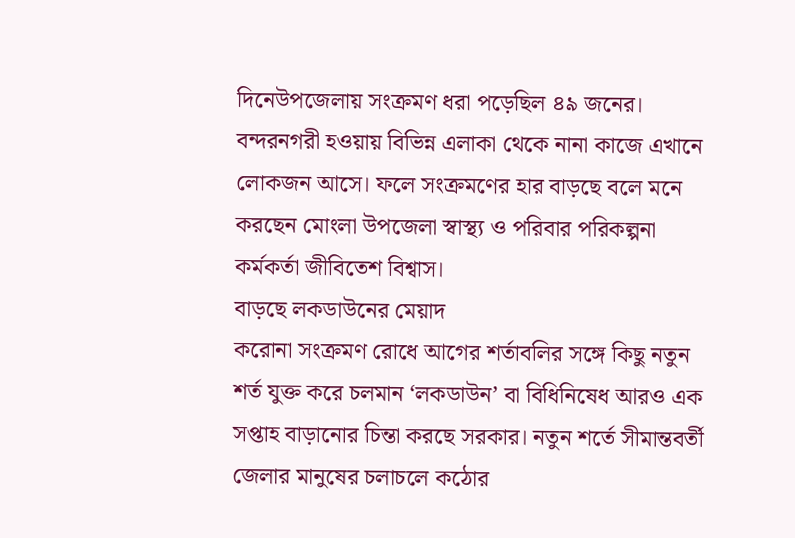দিনেউপজেলায় সংক্রমণ ধরা পড়েছিল ৪৯ জনের। বন্দরনগরী হওয়ায় বিভিন্ন এলাকা থেকে নানা কাজে এখানে লোকজন আসে। ফলে সংক্রমণের হার বাড়ছে বলে মনে করছেন মোংলা উপজেলা স্বাস্থ্য ও পরিবার পরিকল্পনা কর্মকর্তা জীবিতেশ বিশ্বাস।
বাড়ছে লকডাউনের মেয়াদ
করোনা সংক্রমণ রোধে আগের শর্তাবলির সঙ্গে কিছু নতুন শর্ত যুক্ত করে চলমান ‘লকডাউন’ বা বিধিনিষেধ আরও এক সপ্তাহ বাড়ানোর চিন্তা করছে সরকার। নতুন শর্তে সীমান্তবর্তী জেলার মানুষের চলাচলে কঠোর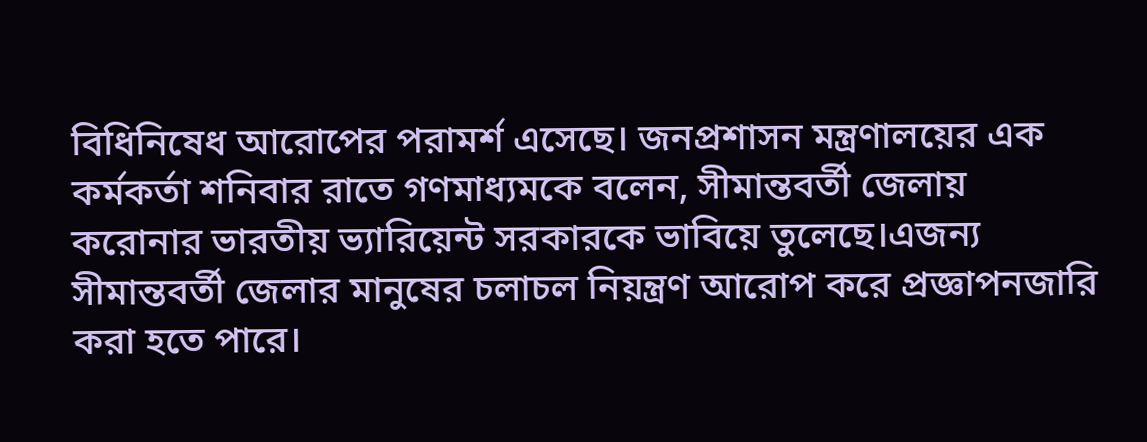বিধিনিষেধ আরোপের পরামর্শ এসেছে। জনপ্রশাসন মন্ত্রণালয়ের এক কর্মকর্তা শনিবার রাতে গণমাধ্যমকে বলেন, সীমান্তবর্তী জেলায় করোনার ভারতীয় ভ্যারিয়েন্ট সরকারকে ভাবিয়ে তুলেছে।এজন্য সীমান্তবর্তী জেলার মানুষের চলাচল নিয়ন্ত্রণ আরোপ করে প্রজ্ঞাপনজারি করা হতে পারে।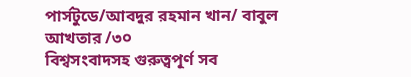পার্সটুডে/আবদুর রহমান খান/ বাবুল আখতার /৩০
বিশ্বসংবাদসহ গুরুত্বপূর্ণ সব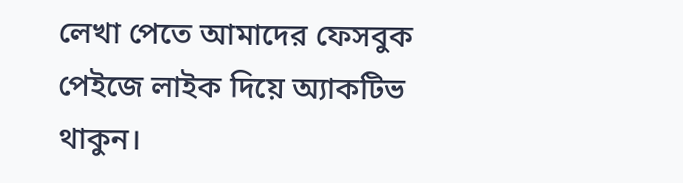লেখা পেতে আমাদের ফেসবুক পেইজে লাইক দিয়ে অ্যাকটিভ থাকুন।